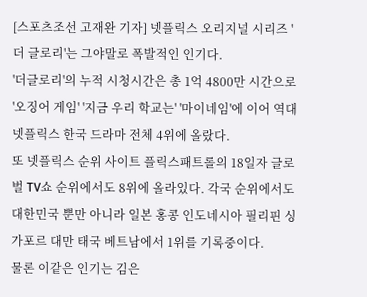[스포츠조선 고재완 기자] 넷플릭스 오리지널 시리즈 '더 글로리'는 그야말로 폭발적인 인기다.
'더글로리'의 누적 시청시간은 총 1억 4800만 시간으로 '오징어 게임' '지금 우리 학교는' '마이네임'에 이어 역대 넷플릭스 한국 드라마 전체 4위에 올랐다.
또 넷플릭스 순위 사이트 플릭스패트롤의 18일자 글로벌 TV쇼 순위에서도 8위에 올라있다. 각국 순위에서도 대한민국 뿐만 아니라 일본 홍콩 인도네시아 필리핀 싱가포르 대만 태국 베트남에서 1위를 기록중이다.
물론 이같은 인기는 김은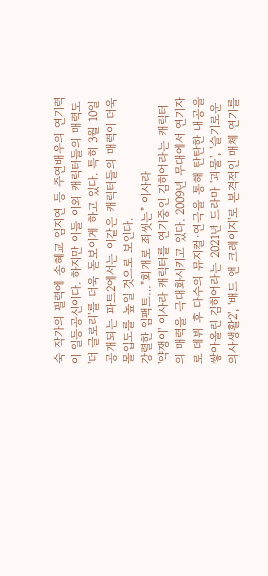숙 작가의 필력에 송혜교 임지연 등 주연배우의 연기력이 일등공신이다. 하지만 이들 이외 캐릭터들의 매력도 '더 글로리'를 더욱 돋보이게 하고 있다. 특히 3월 10일 공개되는 파트2에서는 이같은 캐릭터들의 매력이 더욱 몰입도를 높일 것으로 보인다.
강렬한 임팩트…"회개로 죄씻는" 이사라
'약쟁이' 이사라 캐릭터를 연기중인 김히어라는 캐릭터의 매력을 극대화시키고 있다. 2009년 무대에서 연기자로 데뷔 후 다수의 뮤지컬·연극을 통해 탄탄한 내공을 쌓아올린 김히어라는 2021년 드라마 '괴물', '슬기로운 의사생활2', '배드 앤 크레이지'로 본격적인 매체 연기를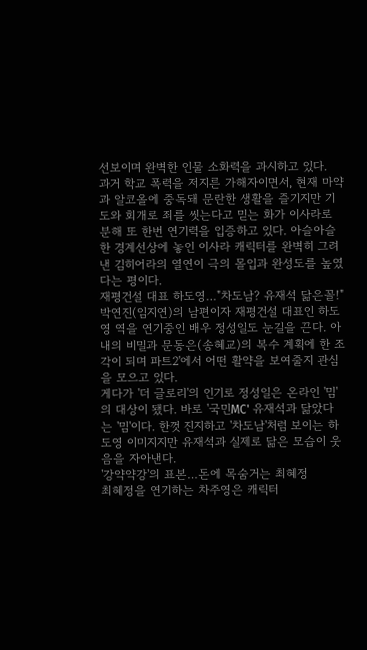선보이며 완벽한 인물 소화력을 과시하고 있다.
과거 학교 폭력을 저지른 가해자이면서, 현재 마약과 알코올에 중독돼 문란한 생활을 즐기지만 기도와 회개로 죄를 씻는다고 믿는 화가 이사라로 분해 또 한번 연기력을 입증하고 있다. 아슬아슬한 경계선상에 놓인 이사라 캐릭터를 완벽히 그려낸 김히어라의 열연이 극의 몰입과 완성도를 높였다는 평이다.
재평건설 대표 하도영…"차도남? 유재석 닮은꼴!"
박연진(임지연)의 남편이자 재평건설 대표인 하도영 역을 연기중인 배우 정성일도 눈길을 끈다. 아내의 비밀과 문동은(송혜교)의 복수 계획에 한 조각이 되며 파트2'에서 어떤 활약을 보여줄지 관심을 모으고 있다.
게다가 '더 글로리'의 인기로 정성일은 온라인 '밈'의 대상이 됐다. 바로 '국민MC' 유재석과 닮았다는 '밈'이다. 한껏 진지하고 '차도남'처럼 보이는 하도영 이미지지만 유재석과 실제로 닮은 모습이 웃음을 자아낸다.
'강약약강'의 표본…돈에 목숨거는 최혜정
최혜정을 연기하는 차주영은 캐릭터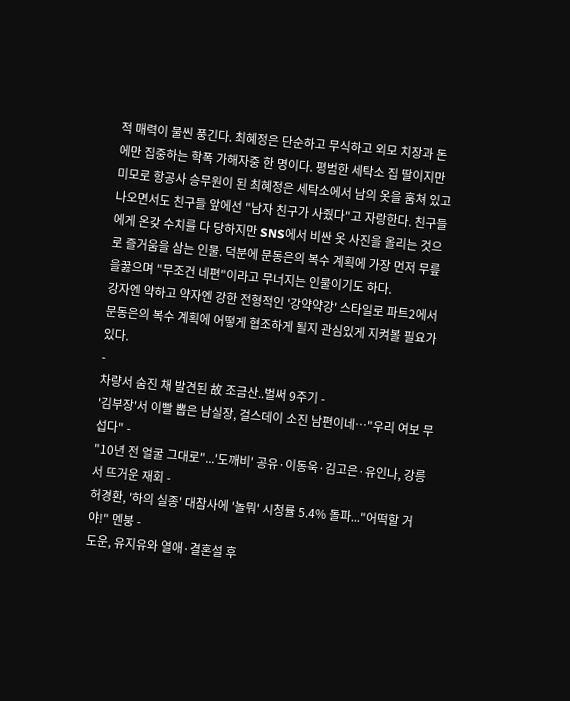적 매력이 물씬 풍긴다. 최혜정은 단순하고 무식하고 외모 치장과 돈에만 집중하는 학폭 가해자중 한 명이다. 평범한 세탁소 집 딸이지만 미모로 항공사 승무원이 된 최혜정은 세탁소에서 남의 옷을 훔쳐 있고 나오면서도 친구들 앞에선 "남자 친구가 사줬다"고 자랑한다. 친구들에게 온갖 수치를 다 당하지만 SNS에서 비싼 옷 사진을 올리는 것으로 즐거움을 삼는 인물. 덕분에 문동은의 복수 계획에 가장 먼저 무릎을꿇으며 "무조건 네편"이라고 무너지는 인물이기도 하다.
강자엔 약하고 약자엔 강한 전형적인 '강약약강' 스타일로 파트2에서 문동은의 복수 계획에 어떻게 협조하게 될지 관심있게 지켜볼 필요가 있다.
-
차량서 숨진 채 발견된 故 조금산..벌써 9주기 -
'김부장'서 이빨 뽑은 남실장, 걸스데이 소진 남편이네…"우리 여보 무섭다" -
"10년 전 얼굴 그대로"...'도깨비' 공유·이동욱·김고은·유인나, 강릉서 뜨거운 재회 -
허경환, '하의 실종' 대참사에 '놀뭐' 시청률 5.4% 돌파..."어떡할 거야!" 멘붕 -
도운, 유지유와 열애·결혼설 후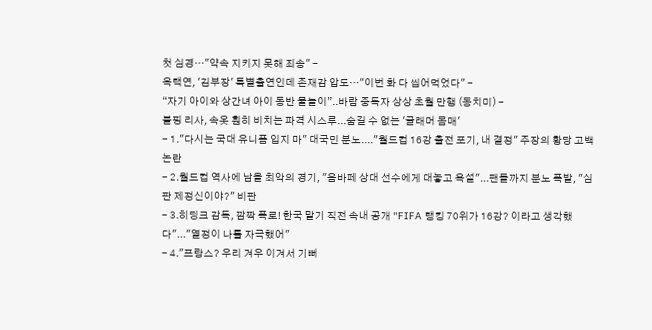첫 심경…"약속 지키지 못해 죄송" -
옥택연, '김부장' 특별출연인데 존재감 압도…"이번 화 다 씹어먹었다" -
“자기 아이와 상간녀 아이 동반 물놀이”..바람 중독자 상상 초월 만행 (동치미) -
블핑 리사, 속옷 훤히 비치는 파격 시스루...숨길 수 없는 '글래머 몸매'
- 1."다시는 국대 유니폼 입지 마" 대국민 분노...."월드컵 16강 출전 포기, 내 결정" 주장의 황당 고백 논란
- 2.월드컵 역사에 남을 최악의 경기, "음바페 상대 선수에게 대놓고 욕설"...팬들까지 분노 폭발, "심판 제정신이야?" 비판
- 3.히딩크 감독, 깜짝 폭로! 한국 맡기 직전 속내 공개 "FIFA 랭킹 70위가 16강? 이라고 생각했다"..."열정이 나를 자극했어"
- 4."프랑스? 우리 겨우 이겨서 기뻐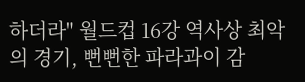하더라" 월드컵 16강 역사상 최악의 경기, 뻔뻔한 파라과이 감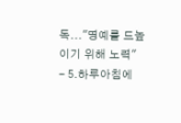독..."명예를 드높이기 위해 노력"
- 5.하루아침에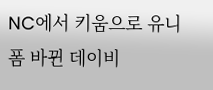NC에서 키움으로 유니폼 바뀐 데이비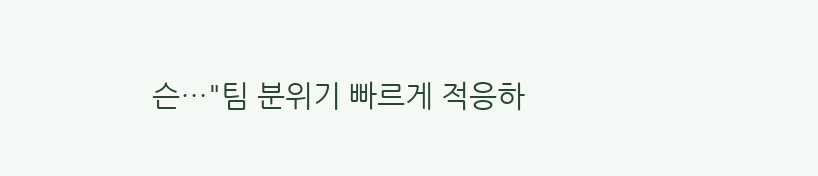슨…"팀 분위기 빠르게 적응하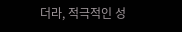더라, 적극적인 성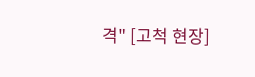격" [고척 현장]